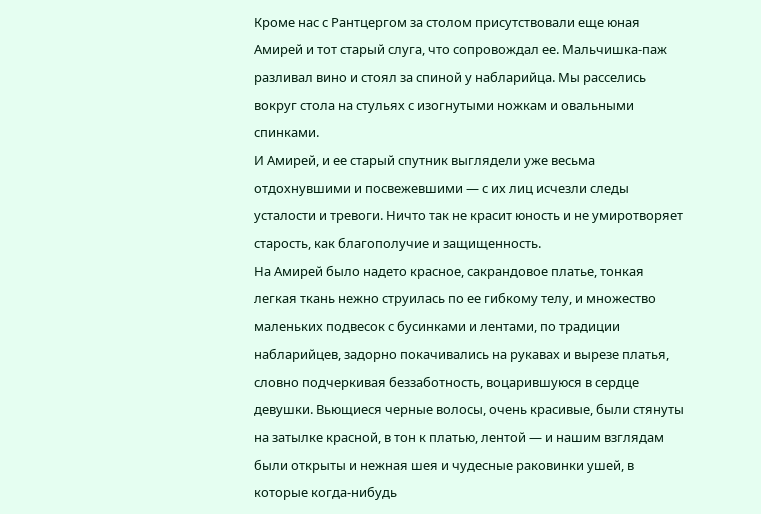Кроме нас с Рантцергом за столом присутствовали еще юная Амирей и тот старый слуга, что сопровождал ее. Мальчишка-паж разливал вино и стоял за спиной у набларийца. Мы расселись вокруг стола на стульях с изогнутыми ножкам и овальными спинками.
И Амирей, и ее старый спутник выглядели уже весьма отдохнувшими и посвежевшими — с их лиц исчезли следы усталости и тревоги. Ничто так не красит юность и не умиротворяет старость, как благополучие и защищенность.
На Амирей было надето красное, сакрандовое платье, тонкая легкая ткань нежно струилась по ее гибкому телу, и множество маленьких подвесок с бусинками и лентами, по традиции набларийцев, задорно покачивались на рукавах и вырезе платья, словно подчеркивая беззаботность, воцарившуюся в сердце девушки. Вьющиеся черные волосы, очень красивые, были стянуты на затылке красной, в тон к платью, лентой — и нашим взглядам были открыты и нежная шея и чудесные раковинки ушей, в которые когда-нибудь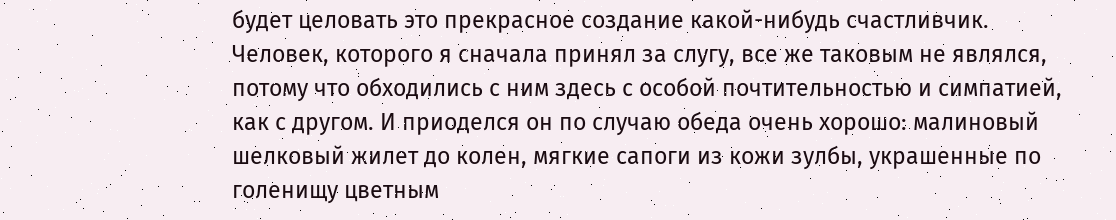будет целовать это прекрасное создание какой-нибудь счастливчик.
Человек, которого я сначала принял за слугу, все же таковым не являлся, потому что обходились с ним здесь с особой почтительностью и симпатией, как с другом. И приоделся он по случаю обеда очень хорошо: малиновый шелковый жилет до колен, мягкие сапоги из кожи зулбы, украшенные по голенищу цветным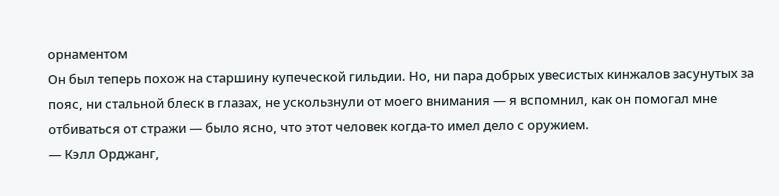орнаментом
Он был теперь похож на старшину купеческой гильдии. Но, ни пара добрых увесистых кинжалов засунутых за пояс, ни стальной блеск в глазах, не ускользнули от моего внимания — я вспомнил, как он помогал мне отбиваться от стражи — было ясно, что этот человек когда-то имел дело с оружием.
— Кэлл Орджанг,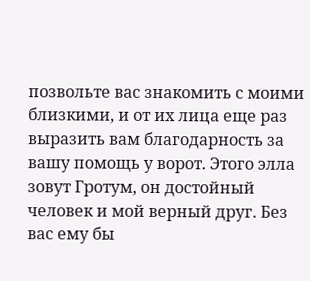позвольте вас знакомить с моими близкими, и от их лица еще раз выразить вам благодарность за вашу помощь у ворот. Этого элла зовут Гротум, он достойный человек и мой верный друг. Без вас ему бы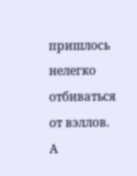пришлось нелегко отбиваться от вэллов. А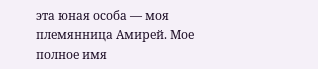эта юная особа — моя племянница Амирей. Мое полное имя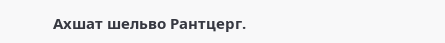Ахшат шельво Рантцерг.